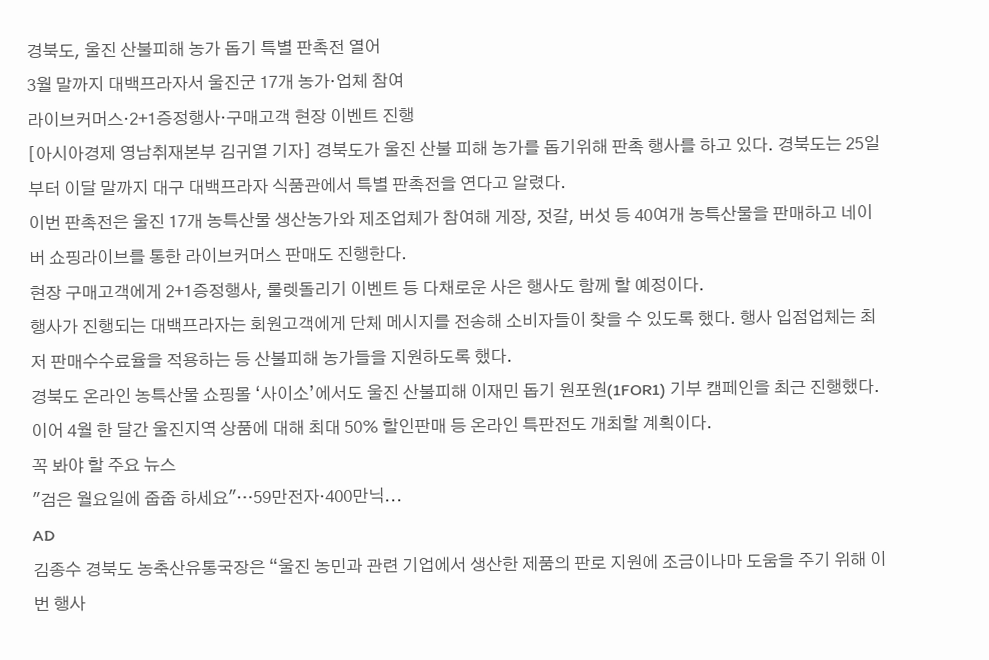경북도, 울진 산불피해 농가 돕기 특별 판촉전 열어
3월 말까지 대백프라자서 울진군 17개 농가·업체 참여
라이브커머스·2+1증정행사·구매고객 현장 이벤트 진행
[아시아경제 영남취재본부 김귀열 기자] 경북도가 울진 산불 피해 농가를 돕기위해 판촉 행사를 하고 있다. 경북도는 25일부터 이달 말까지 대구 대백프라자 식품관에서 특별 판촉전을 연다고 알렸다.
이번 판촉전은 울진 17개 농특산물 생산농가와 제조업체가 참여해 게장, 젓갈, 버섯 등 40여개 농특산물을 판매하고 네이버 쇼핑라이브를 통한 라이브커머스 판매도 진행한다.
현장 구매고객에게 2+1증정행사, 룰렛돌리기 이벤트 등 다채로운 사은 행사도 함께 할 예정이다.
행사가 진행되는 대백프라자는 회원고객에게 단체 메시지를 전송해 소비자들이 찾을 수 있도록 했다. 행사 입점업체는 최저 판매수수료율을 적용하는 등 산불피해 농가들을 지원하도록 했다.
경북도 온라인 농특산물 쇼핑몰 ‘사이소’에서도 울진 산불피해 이재민 돕기 원포원(1FOR1) 기부 캠페인을 최근 진행했다. 이어 4월 한 달간 울진지역 상품에 대해 최대 50% 할인판매 등 온라인 특판전도 개최할 계획이다.
꼭 봐야 할 주요 뉴스
"검은 월요일에 줍줍 하세요"…59만전자·400만닉...
AD
김종수 경북도 농축산유통국장은 “울진 농민과 관련 기업에서 생산한 제품의 판로 지원에 조금이나마 도움을 주기 위해 이번 행사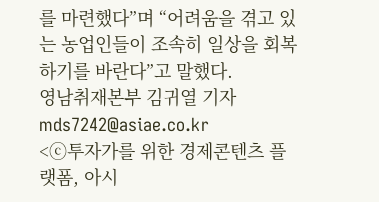를 마련했다”며 “어려움을 겪고 있는 농업인들이 조속히 일상을 회복하기를 바란다”고 말했다.
영남취재본부 김귀열 기자 mds7242@asiae.co.kr
<ⓒ투자가를 위한 경제콘텐츠 플랫폼, 아시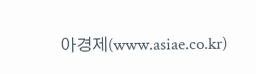아경제(www.asiae.co.kr)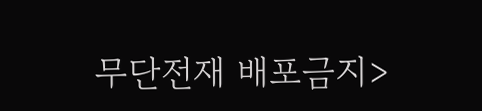무단전재 배포금지>